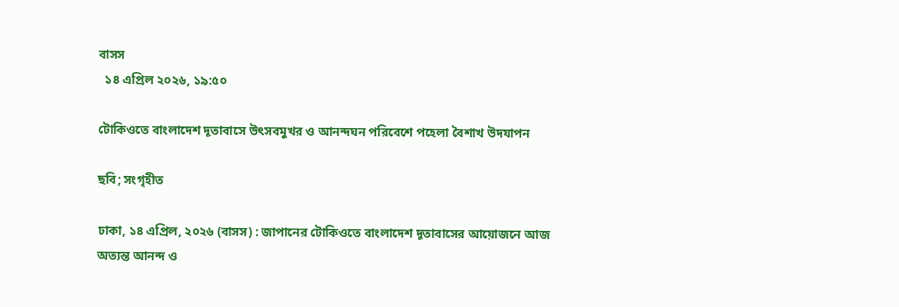বাসস
  ১৪ এপ্রিল ২০২৬, ১৯:৫০

টোকিওতে বাংলাদেশ দূতাবাসে উৎসবমুখর ও আনন্দঘন পরিবেশে পহেলা বৈশাখ উদযাপন

ছবি; সংগৃহীত

ঢাকা, ১৪ এপ্রিল, ২০২৬ (বাসস) : জাপানের টোকিওতে বাংলাদেশ দূতাবাসের আয়োজনে আজ অত্যন্ত আনন্দ ও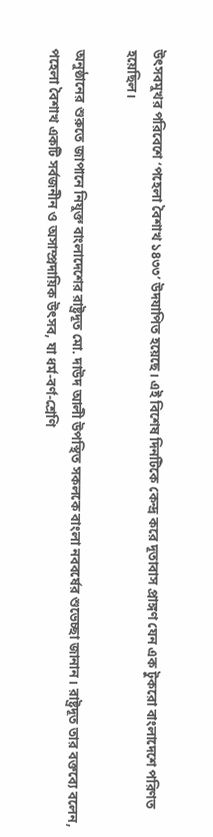উৎসবমুখর পরিবেশে ‘পহেলা বৈশাখ ১৪৩৩’ উদযাপিত হয়েছে। এই বিশেষ দিনটিকে কেন্দ্র করে দূতাবাস প্রাঙ্গণ যেন এক টুকরো বাংলাদেশে পরিণত হয়েছিল।

অনুষ্ঠানের শুরুতে জাপানে নিযুক্ত বাংলাদেশের রাষ্ট্রদূত মো. দাউদ আলী উপস্থিত সকলকে বাংলা নববর্ষের শুভেচ্ছা জানান। রাষ্ট্রদূত তার বক্তব্যে বলেন, পহেলা বৈশাখ একটি সর্বজনীন ও অসাম্প্রদায়িক উৎসব, যা ধর্ম-বর্ণ-শ্রেণি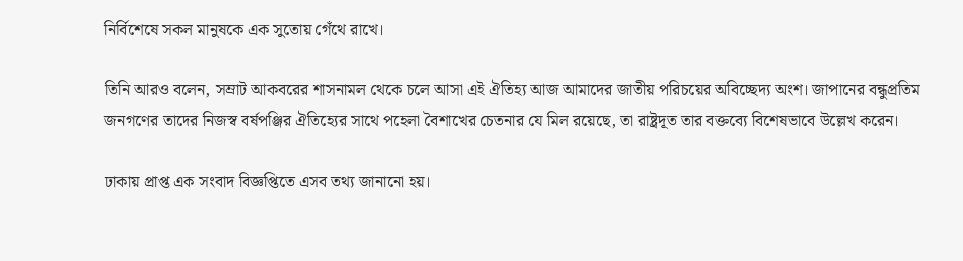নির্বিশেষে সকল মানুষকে এক সুতোয় গেঁথে রাখে।

তিনি আরও বলেন, সম্রাট আকবরের শাসনামল থেকে চলে আসা এই ঐতিহ্য আজ আমাদের জাতীয় পরিচয়ের অবিচ্ছেদ্য অংশ। জাপানের বন্ধুপ্রতিম জনগণের তাদের নিজস্ব বর্ষপঞ্জির ঐতিহ্যের সাথে পহেলা বৈশাখের চেতনার যে মিল রয়েছে, তা রাষ্ট্রদূত তার বক্তব্যে বিশেষভাবে উল্লেখ করেন।

ঢাকায় প্রাপ্ত এক সংবাদ বিজ্ঞপ্তিতে এসব তথ্য জানানো হয়।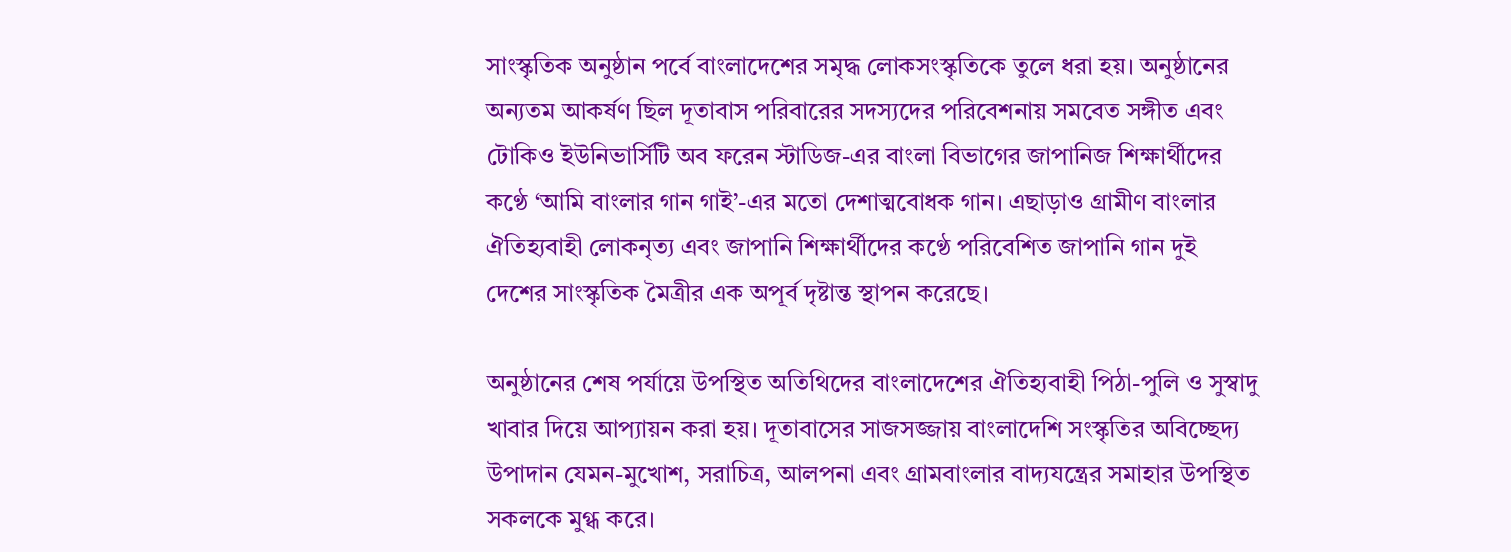সাংস্কৃতিক অনুষ্ঠান পর্বে বাংলাদেশের সমৃদ্ধ লোকসংস্কৃতিকে তুলে ধরা হয়। অনুষ্ঠানের অন্যতম আকর্ষণ ছিল দূতাবাস পরিবারের সদস্যদের পরিবেশনায় সমবেত সঙ্গীত এবং টোকিও ইউনিভার্সিটি অব ফরেন স্টাডিজ-এর বাংলা বিভাগের জাপানিজ শিক্ষার্থীদের কণ্ঠে ‘আমি বাংলার গান গাই’-এর মতো দেশাত্মবোধক গান। এছাড়াও গ্রামীণ বাংলার ঐতিহ্যবাহী লোকনৃত্য এবং জাপানি শিক্ষার্থীদের কণ্ঠে পরিবেশিত জাপানি গান দুই দেশের সাংস্কৃতিক মৈত্রীর এক অপূর্ব দৃষ্টান্ত স্থাপন করেছে।

অনুষ্ঠানের শেষ পর্যায়ে উপস্থিত অতিথিদের বাংলাদেশের ঐতিহ্যবাহী পিঠা-পুলি ও সুস্বাদু খাবার দিয়ে আপ্যায়ন করা হয়। দূতাবাসের সাজসজ্জায় বাংলাদেশি সংস্কৃতির অবিচ্ছেদ্য উপাদান যেমন-মুখোশ, সরাচিত্র, আলপনা এবং গ্রামবাংলার বাদ্যযন্ত্রের সমাহার উপস্থিত সকলকে মুগ্ধ করে।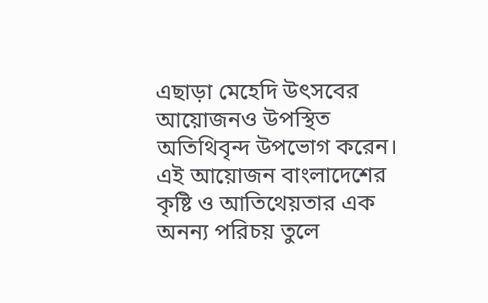এছাড়া মেহেদি উৎসবের আয়োজনও উপস্থিত অতিথিবৃন্দ উপভোগ করেন। এই আয়োজন বাংলাদেশের কৃষ্টি ও আতিথেয়তার এক অনন্য পরিচয় তুলে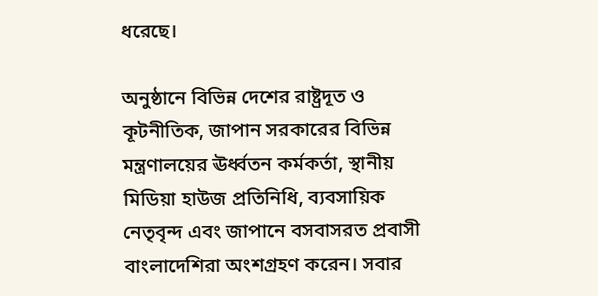ধরেছে।

অনুষ্ঠানে বিভিন্ন দেশের রাষ্ট্রদূত ও কূটনীতিক, জাপান সরকারের বিভিন্ন মন্ত্রণালয়ের ঊর্ধ্বতন কর্মকর্তা, স্থানীয় মিডিয়া হাউজ প্রতিনিধি, ব্যবসায়িক নেতৃবৃন্দ এবং জাপানে বসবাসরত প্রবাসী বাংলাদেশিরা অংশগ্রহণ করেন। সবার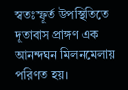স্বতঃস্ফূর্ত উপস্থিতিতে দূতাবাস প্রাঙ্গণ এক আনন্দঘন মিলনমেলায় পরিণত হয়।